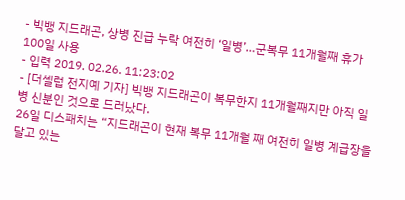- 빅뱅 지드래곤, 상병 진급 누락 여전히 ‘일병’…군복무 11개월째 휴가 100일 사용
- 입력 2019. 02.26. 11:23:02
- [더셀럽 전지예 기자] 빅뱅 지드래곤이 복무한지 11개월째지만 아직 일병 신분인 것으로 드러났다.
26일 디스패치는 “지드래곤이 현재 복무 11개월 째 여전히 일병 계급장을 달고 있는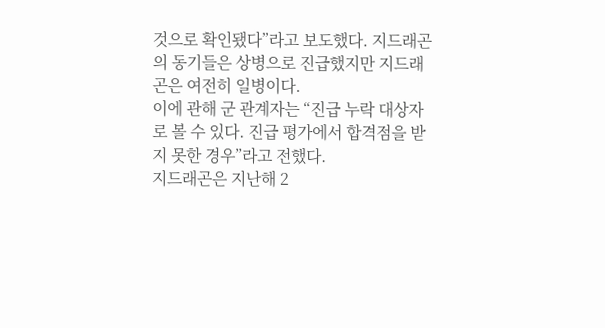것으로 확인됐다”라고 보도했다. 지드래곤의 동기들은 상병으로 진급했지만 지드래곤은 여전히 일병이다.
이에 관해 군 관계자는 “진급 누락 대상자로 볼 수 있다. 진급 평가에서 합격점을 받지 못한 경우”라고 전했다.
지드래곤은 지난해 2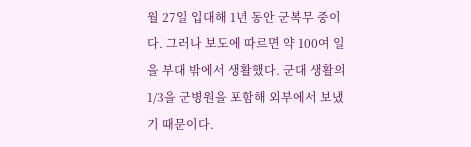월 27일 입대해 1년 동안 군복무 중이다. 그러나 보도에 따르면 약 100여 일을 부대 밖에서 생활했다. 군대 생활의 1/3을 군병원을 포함해 외부에서 보냈기 때문이다.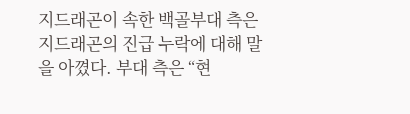지드래곤이 속한 백골부대 측은 지드래곤의 진급 누락에 대해 말을 아꼈다. 부대 측은 “현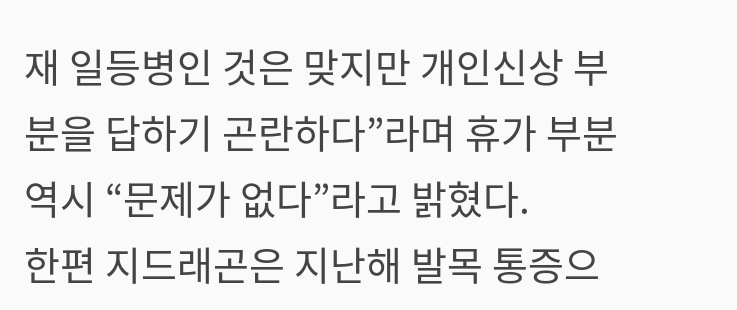재 일등병인 것은 맞지만 개인신상 부분을 답하기 곤란하다”라며 휴가 부분 역시 “문제가 없다”라고 밝혔다.
한편 지드래곤은 지난해 발목 통증으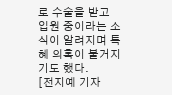로 수술을 받고 입원 중이라는 소식이 알려지며 특혜 의혹이 불거지기도 했다.
[전지예 기자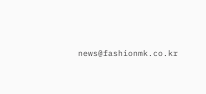news@fashionmk.co.kr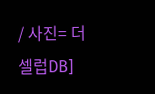/ 사진= 더셀럽DB]